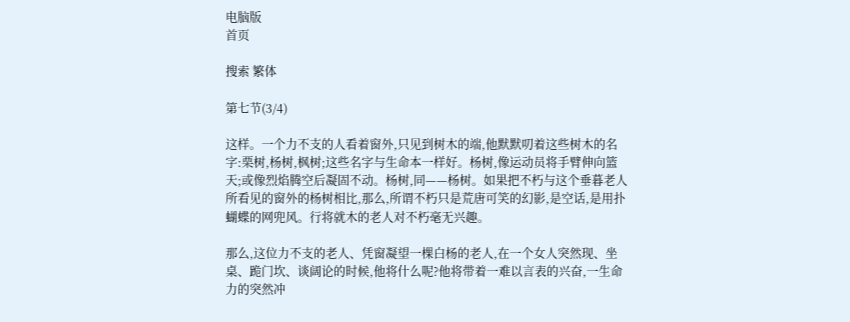电脑版
首页

搜索 繁体

第七节(3/4)

这样。一个力不支的人看着窗外,只见到树木的端,他默默叨着这些树木的名字:栗树,杨树,枫树;这些名字与生命本一样好。杨树,像运动员将手臂伸向篮天;或像烈焰腾空后凝固不动。杨树,同——杨树。如果把不朽与这个垂暮老人所看见的窗外的杨树相比,那么,所谓不朽只是荒唐可笑的幻影,是空话,是用扑蝴蝶的网兜风。行将就木的老人对不朽毫无兴趣。

那么,这位力不支的老人、凭窗凝望一棵白杨的老人,在一个女人突然现、坐桌、跪门坎、谈阔论的时候,他将什么呢?他将带着一难以言表的兴奋,一生命力的突然冲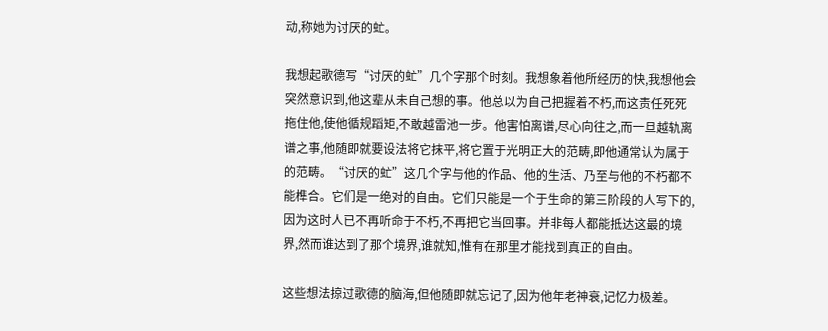动,称她为讨厌的虻。

我想起歌德写“讨厌的虻”几个字那个时刻。我想象着他所经历的快,我想他会突然意识到,他这辈从未自己想的事。他总以为自己把握着不朽,而这责任死死拖住他,使他循规蹈矩,不敢越雷池一步。他害怕离谱,尽心向往之,而一旦越轨离谱之事,他随即就要设法将它抹平,将它置于光明正大的范畴,即他通常认为属于的范畴。“讨厌的虻”这几个字与他的作品、他的生活、乃至与他的不朽都不能榫合。它们是一绝对的自由。它们只能是一个于生命的第三阶段的人写下的,因为这时人已不再听命于不朽,不再把它当回事。并非每人都能抵达这最的境界,然而谁达到了那个境界,谁就知,惟有在那里才能找到真正的自由。

这些想法掠过歌德的脑海,但他随即就忘记了,因为他年老神衰,记忆力极差。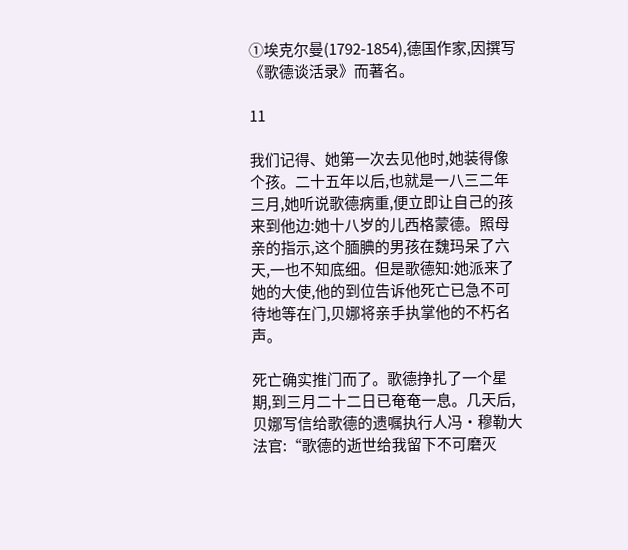①埃克尔曼(1792-1854),德国作家,因撰写《歌德谈活录》而著名。

11

我们记得、她第一次去见他时,她装得像个孩。二十五年以后,也就是一八三二年三月,她听说歌德病重,便立即让自己的孩来到他边:她十八岁的儿西格蒙德。照母亲的指示,这个腼腆的男孩在魏玛呆了六天,一也不知底细。但是歌德知:她派来了她的大使,他的到位告诉他死亡已急不可待地等在门,贝娜将亲手执掌他的不朽名声。

死亡确实推门而了。歌德挣扎了一个星期,到三月二十二日已奄奄一息。几天后,贝娜写信给歌德的遗嘱执行人冯·穆勒大法官:“歌德的逝世给我留下不可磨灭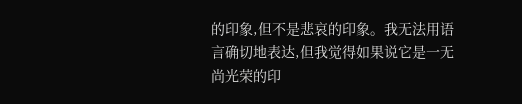的印象,但不是悲哀的印象。我无法用语言确切地表达,但我觉得如果说它是一无尚光荣的印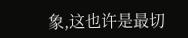象,这也许是最切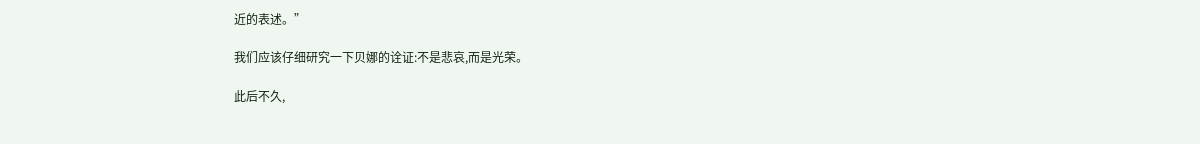近的表述。”

我们应该仔细研究一下贝娜的诠证:不是悲哀,而是光荣。

此后不久,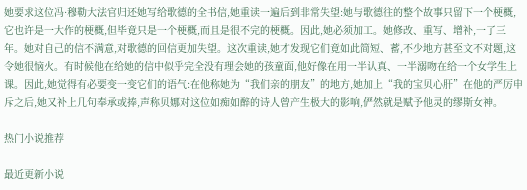她要求这位冯·穆勒大法官归还她写给歌德的全书信,她重读一遍后到非常失望:她与歌德往的整个故事只留下一个梗概,它也许是一大作的梗概,但毕竟只是一个梗概,而且是很不完的梗概。因此,她必须加工。她修改、重写、增补,一了三年。她对自己的信不满意,对歌德的回信更加失望。这次重读,她才发现它们竟如此简短、蓄,不少地方甚至文不对题,这令她很恼火。有时候他在给她的信中似乎完全没有理会她的孩童面,他好像在用一半认真、一半溺吻在给一个女学生上课。因此,她觉得有必要变一变它们的语气:在他称她为“我们亲的朋友”的地方,她加上“我的宝贝心肝”在他的严厉申斥之后,她又补上几句奉承或捧,声称贝娜对这位如痴如醉的诗人曾产生极大的影响,俨然就是赋予他灵的缪斯女神。

热门小说推荐

最近更新小说